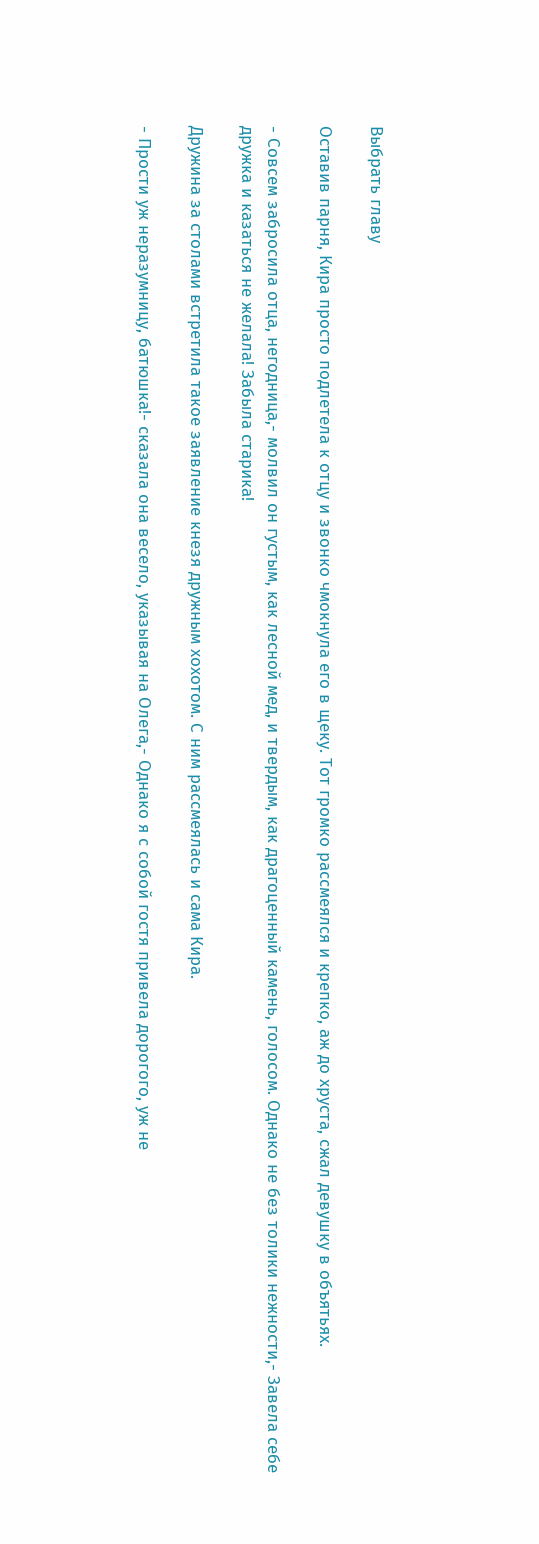Выбрать главу

Оставив парня, Кира просто подлетела к отцу и звонко чмокнула его в щеку. Тот громко рассмеялся и крепко, аж до хруста, сжал девушку в объятьях.

- Совсем забросила отца, негодница,- молвил он густым, как лесной мед, и твердым, как драгоценный камень, голосом. Однако не без толики нежности,- Завела себе дружка и казаться не желала! Забыла старика!

Дружина за столами встретила такое заявление кнезя дружным хохотом. С ним рассмеялась и сама Кира.

- Прости уж неразумницу, батюшка!- сказала она весело, указывая на Олега,- Однако я с собой гостя привела дорогого, уж не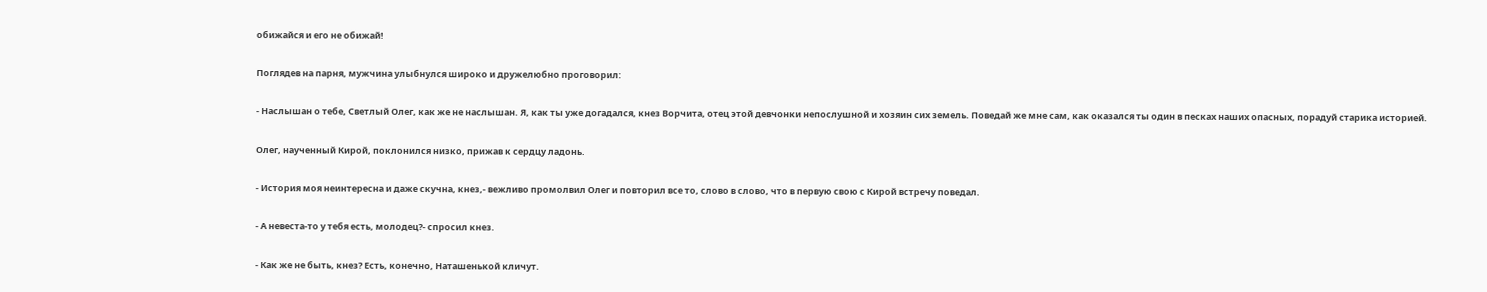обижайся и его не обижай!

Поглядев на парня, мужчина улыбнулся широко и дружелюбно проговорил:

- Наслышан о тебе, Светлый Олег, как же не наслышан. Я, как ты уже догадался, кнез Ворчита, отец этой девчонки непослушной и хозяин сих земель. Поведай же мне сам, как оказался ты один в песках наших опасных, порадуй старика историей.

Олег, наученный Кирой, поклонился низко, прижав к сердцу ладонь.

- История моя неинтересна и даже скучна, кнез,- вежливо промолвил Олег и повторил все то, слово в слово, что в первую свою с Кирой встречу поведал.

- А невеста-то у тебя есть, молодец?- спросил кнез.

- Как же не быть, кнез? Есть, конечно, Наташенькой кличут.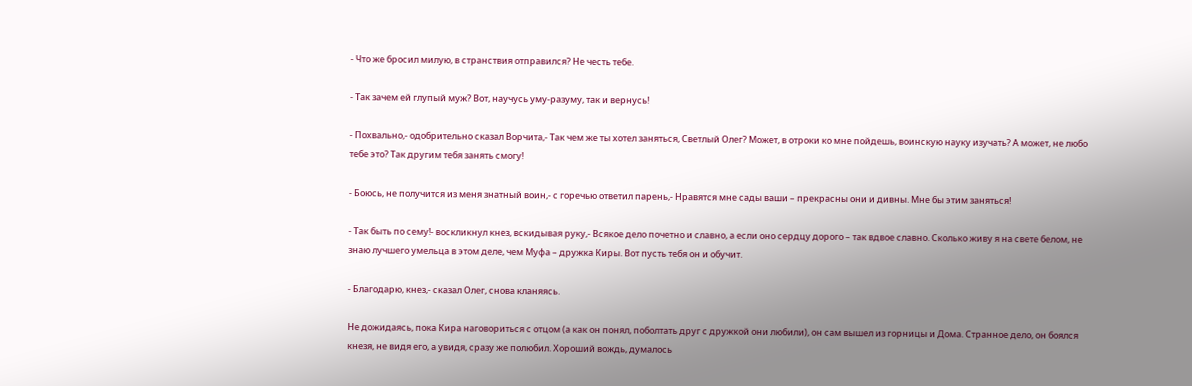- Что же бросил милую, в странствия отправился? Не честь тебе.

- Так зачем ей глупый муж? Вот, научусь уму-разуму, так и вернусь!

- Похвально,- одобрительно сказал Ворчита,- Так чем же ты хотел заняться, Светлый Олег? Может, в отроки ко мне пойдешь, воинскую науку изучать? А может, не любо тебе это? Так другим тебя занять смогу!

- Боюсь, не получится из меня знатный воин,- с горечью ответил парень,- Нравятся мне сады ваши – прекрасны они и дивны. Мне бы этим заняться!

- Так быть по сему!- воскликнул кнез, вскидывая руку,- Всякое дело почетно и славно, а если оно сердцу дорого – так вдвое славно. Сколько живу я на свете белом, не знаю лучшего умельца в этом деле, чем Муфа – дружка Киры. Вот пусть тебя он и обучит.

- Благодарю, кнез,- сказал Олег, снова кланяясь.

Не дожидаясь, пока Кира наговориться с отцом (а как он понял, поболтать друг с дружкой они любили), он сам вышел из горницы и Дома. Странное дело, он боялся кнезя, не видя его, а увидя, сразу же полюбил. Хороший вождь, думалось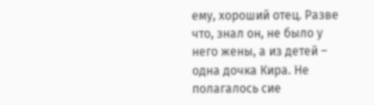ему, хороший отец. Разве что, знал он, не было у него жены, а из детей – одна дочка Кира. Не полагалось сие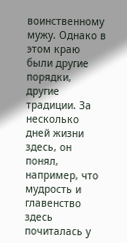воинственному мужу. Однако в этом краю были другие порядки, другие традиции. За несколько дней жизни здесь, он понял, например, что мудрость и главенство здесь почиталась у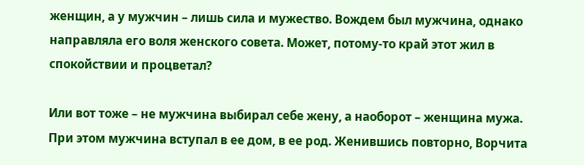женщин, а у мужчин – лишь сила и мужество. Вождем был мужчина, однако направляла его воля женского совета. Может, потому-то край этот жил в спокойствии и процветал?

Или вот тоже – не мужчина выбирал себе жену, а наоборот – женщина мужа. При этом мужчина вступал в ее дом, в ее род. Женившись повторно, Ворчита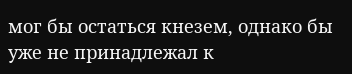мог бы остаться кнезем, однако бы уже не принадлежал к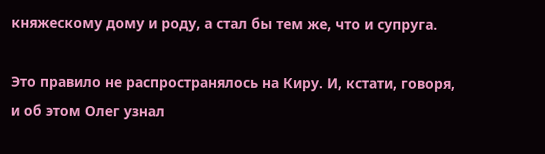княжескому дому и роду, а стал бы тем же, что и супруга.

Это правило не распространялось на Киру. И, кстати, говоря, и об этом Олег узнал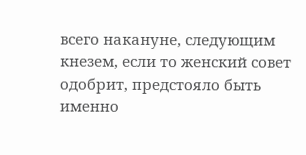всего накануне, следующим кнезем, если то женский совет одобрит, предстояло быть именно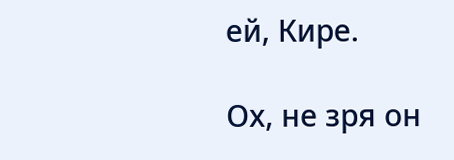ей, Кире.

Ох, не зря он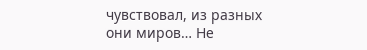чувствовал, из разных они миров… Не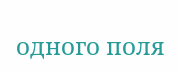одного поля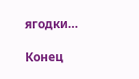ягодки…

Конец